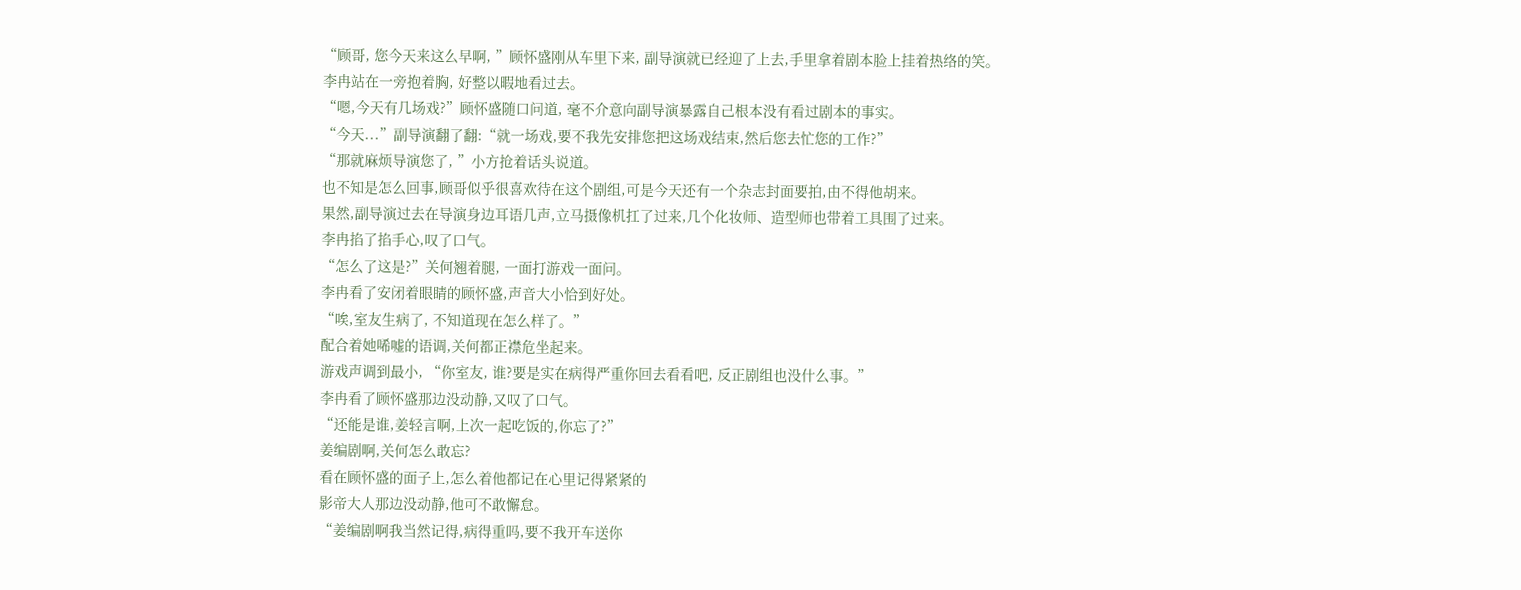“顾哥, 您今天来这么早啊, ”顾怀盛刚从车里下来, 副导演就已经迎了上去,手里拿着剧本脸上挂着热络的笑。
李冉站在一旁抱着胸, 好整以暇地看过去。
“嗯,今天有几场戏?”顾怀盛随口问道, 毫不介意向副导演暴露自己根本没有看过剧本的事实。
“今天...”副导演翻了翻:“就一场戏,要不我先安排您把这场戏结束,然后您去忙您的工作?”
“那就麻烦导演您了, ”小方抢着话头说道。
也不知是怎么回事,顾哥似乎很喜欢待在这个剧组,可是今天还有一个杂志封面要拍,由不得他胡来。
果然,副导演过去在导演身边耳语几声,立马摄像机扛了过来,几个化妆师、造型师也带着工具围了过来。
李冉掐了掐手心,叹了口气。
“怎么了这是?”关何翘着腿, 一面打游戏一面问。
李冉看了安闭着眼睛的顾怀盛,声音大小恰到好处。
“唉,室友生病了, 不知道现在怎么样了。”
配合着她唏嘘的语调,关何都正襟危坐起来。
游戏声调到最小, “你室友, 谁?要是实在病得严重你回去看看吧, 反正剧组也没什么事。”
李冉看了顾怀盛那边没动静,又叹了口气。
“还能是谁,姜轻言啊,上次一起吃饭的,你忘了?”
姜编剧啊,关何怎么敢忘?
看在顾怀盛的面子上,怎么着他都记在心里记得紧紧的
影帝大人那边没动静,他可不敢懈怠。
“姜编剧啊我当然记得,病得重吗,要不我开车送你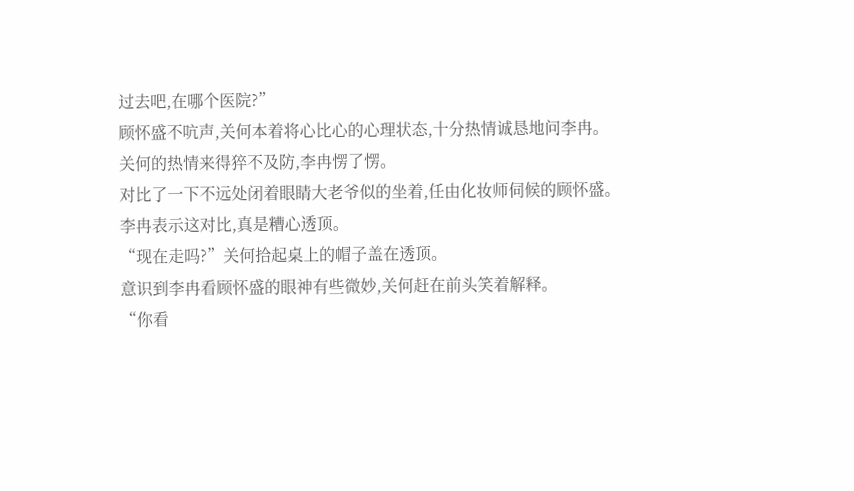过去吧,在哪个医院?”
顾怀盛不吭声,关何本着将心比心的心理状态,十分热情诚恳地问李冉。
关何的热情来得猝不及防,李冉愣了愣。
对比了一下不远处闭着眼睛大老爷似的坐着,任由化妆师伺候的顾怀盛。
李冉表示这对比,真是糟心透顶。
“现在走吗?”关何拾起桌上的帽子盖在透顶。
意识到李冉看顾怀盛的眼神有些微妙,关何赶在前头笑着解释。
“你看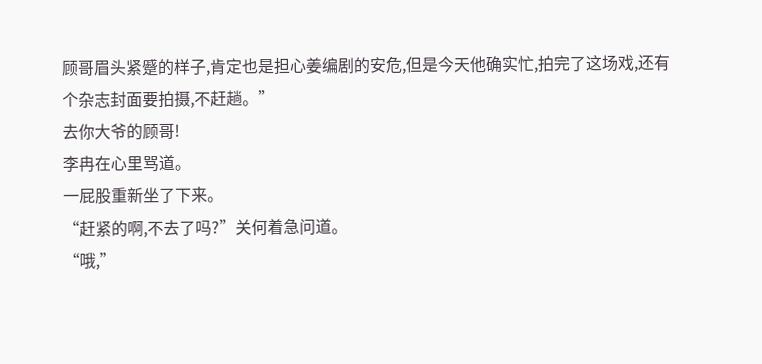顾哥眉头紧蹙的样子,肯定也是担心姜编剧的安危,但是今天他确实忙,拍完了这场戏,还有个杂志封面要拍摄,不赶趟。”
去你大爷的顾哥!
李冉在心里骂道。
一屁股重新坐了下来。
“赶紧的啊,不去了吗?”关何着急问道。
“哦,”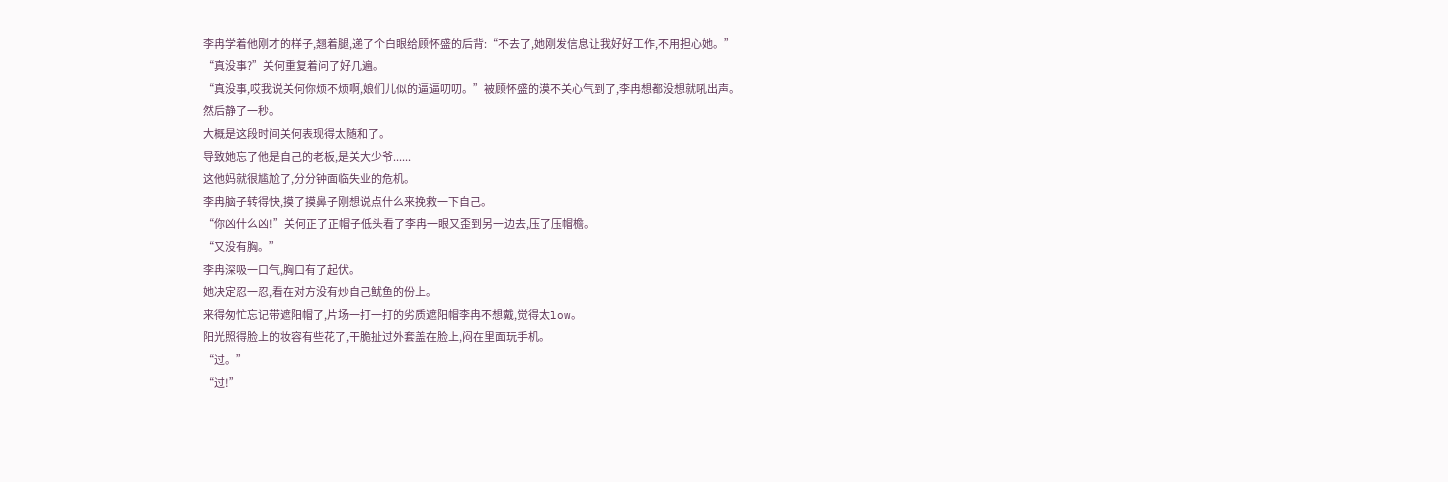李冉学着他刚才的样子,翘着腿,递了个白眼给顾怀盛的后背:“不去了,她刚发信息让我好好工作,不用担心她。”
“真没事?”关何重复着问了好几遍。
“真没事,哎我说关何你烦不烦啊,娘们儿似的逼逼叨叨。”被顾怀盛的漠不关心气到了,李冉想都没想就吼出声。
然后静了一秒。
大概是这段时间关何表现得太随和了。
导致她忘了他是自己的老板,是关大少爷......
这他妈就很尴尬了,分分钟面临失业的危机。
李冉脑子转得快,摸了摸鼻子刚想说点什么来挽救一下自己。
“你凶什么凶!”关何正了正帽子低头看了李冉一眼又歪到另一边去,压了压帽檐。
“又没有胸。”
李冉深吸一口气,胸口有了起伏。
她决定忍一忍,看在对方没有炒自己鱿鱼的份上。
来得匆忙忘记带遮阳帽了,片场一打一打的劣质遮阳帽李冉不想戴,觉得太low。
阳光照得脸上的妆容有些花了,干脆扯过外套盖在脸上,闷在里面玩手机。
“过。”
“过!”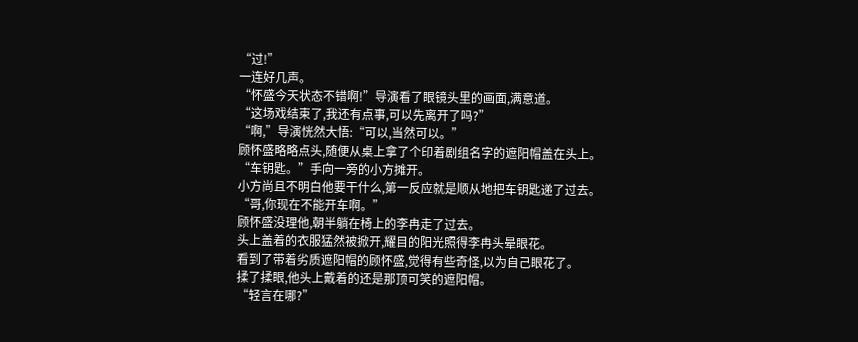“过!”
一连好几声。
“怀盛今天状态不错啊!”导演看了眼镜头里的画面,满意道。
“这场戏结束了,我还有点事,可以先离开了吗?”
“啊,”导演恍然大悟:“可以,当然可以。”
顾怀盛略略点头,随便从桌上拿了个印着剧组名字的遮阳帽盖在头上。
“车钥匙。”手向一旁的小方摊开。
小方尚且不明白他要干什么,第一反应就是顺从地把车钥匙递了过去。
“哥,你现在不能开车啊。”
顾怀盛没理他,朝半躺在椅上的李冉走了过去。
头上盖着的衣服猛然被掀开,耀目的阳光照得李冉头晕眼花。
看到了带着劣质遮阳帽的顾怀盛,觉得有些奇怪,以为自己眼花了。
揉了揉眼,他头上戴着的还是那顶可笑的遮阳帽。
“轻言在哪?”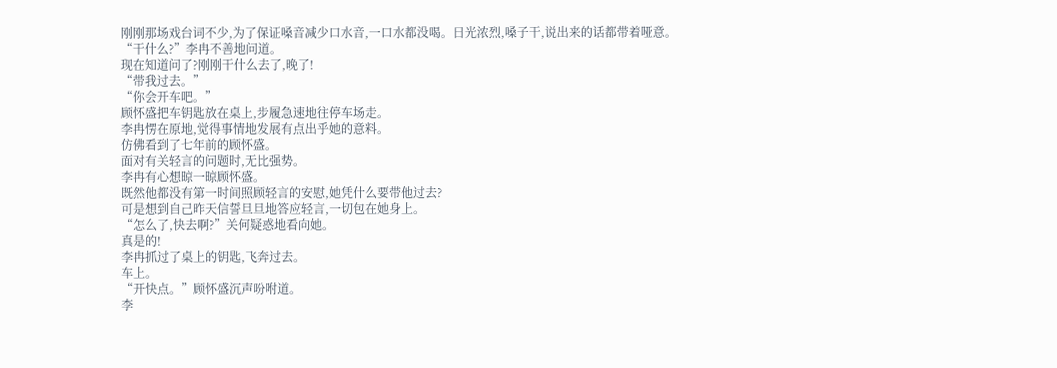刚刚那场戏台词不少,为了保证嗓音减少口水音,一口水都没喝。日光浓烈,嗓子干,说出来的话都带着哑意。
“干什么?”李冉不善地问道。
现在知道问了?刚刚干什么去了,晚了!
“带我过去。”
“你会开车吧。”
顾怀盛把车钥匙放在桌上,步履急速地往停车场走。
李冉愣在原地,觉得事情地发展有点出乎她的意料。
仿佛看到了七年前的顾怀盛。
面对有关轻言的问题时,无比强势。
李冉有心想晾一晾顾怀盛。
既然他都没有第一时间照顾轻言的安慰,她凭什么要带他过去?
可是想到自己昨天信誓旦旦地答应轻言,一切包在她身上。
“怎么了,快去啊?”关何疑惑地看向她。
真是的!
李冉抓过了桌上的钥匙,飞奔过去。
车上。
“开快点。”顾怀盛沉声吩咐道。
李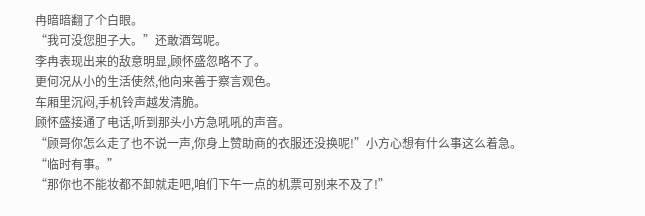冉暗暗翻了个白眼。
“我可没您胆子大。”还敢酒驾呢。
李冉表现出来的敌意明显,顾怀盛忽略不了。
更何况从小的生活使然,他向来善于察言观色。
车厢里沉闷,手机铃声越发清脆。
顾怀盛接通了电话,听到那头小方急吼吼的声音。
“顾哥你怎么走了也不说一声,你身上赞助商的衣服还没换呢!”小方心想有什么事这么着急。
“临时有事。”
“那你也不能妆都不卸就走吧,咱们下午一点的机票可别来不及了!”